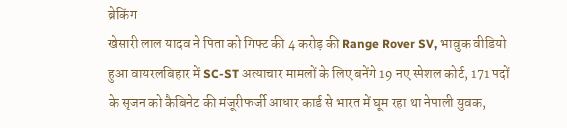ब्रेकिंग
खेसारी लाल यादव ने पिता को गिफ्ट की 4 करोड़ की Range Rover SV, भावुक वीडियो हुआ वायरलबिहार में SC-ST अत्याचार मामलों के लिए बनेंगे 19 नए स्पेशल कोर्ट, 171 पदों के सृजन को कैबिनेट की मंजूरीफर्जी आधार कार्ड से भारत में घूम रहा था नेपाली युवक,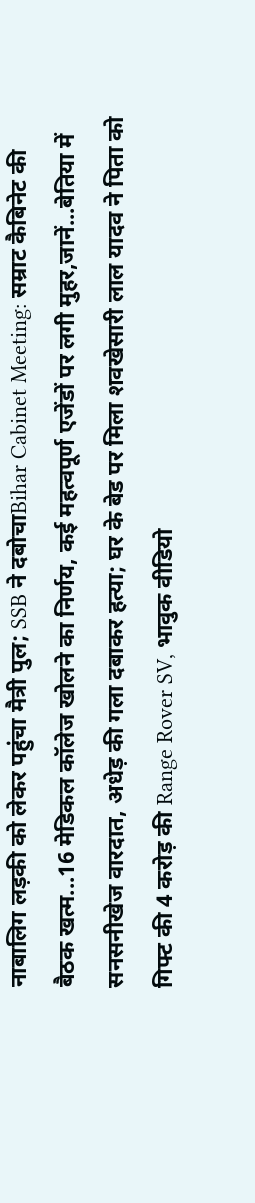नाबालिग लड़की को लेकर पहुंचा मैत्री पुल; SSB ने दबोचाBihar Cabinet Meeting: सम्राट कैबिनेट की बैठक खत्म...16 मेडिकल कॉलेज खोलने का निर्णय, कई महत्वपूर्ण एजेंडों पर लगी मुहर,जानें...बेतिया में सनसनीखेज वारदात, अधेड़ की गला दबाकर हत्या; घर के बेड पर मिला शवखेसारी लाल यादव ने पिता को गिफ्ट की 4 करोड़ की Range Rover SV, भावुक वीडियो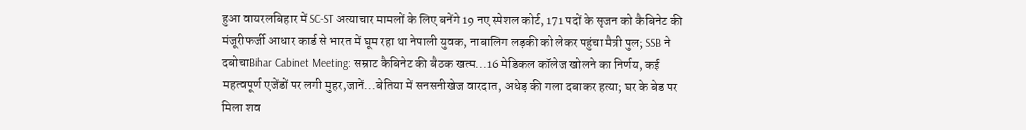हुआ वायरलबिहार में SC-ST अत्याचार मामलों के लिए बनेंगे 19 नए स्पेशल कोर्ट, 171 पदों के सृजन को कैबिनेट की मंजूरीफर्जी आधार कार्ड से भारत में घूम रहा था नेपाली युवक, नाबालिग लड़की को लेकर पहुंचा मैत्री पुल; SSB ने दबोचाBihar Cabinet Meeting: सम्राट कैबिनेट की बैठक खत्म...16 मेडिकल कॉलेज खोलने का निर्णय, कई महत्वपूर्ण एजेंडों पर लगी मुहर,जानें...बेतिया में सनसनीखेज वारदात, अधेड़ की गला दबाकर हत्या; घर के बेड पर मिला शव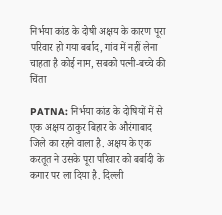निर्भया कांड के दोषी अक्षय के कारण पूरा परिवार हो गया बर्बाद, गांव में नहीं लेना चाहता है कोई नाम, सबको पत्नी-बच्चे की चिंता

PATNA: निर्भया कांड के दोषियों में से एक अक्षय ठाकुर बिहार के औरंगाबाद जिले का रहने वाला है. अक्षय के एक करतूत ने उसके पूरा परिवार को बर्बादी के कगार पर ला दिया है. दिल्ली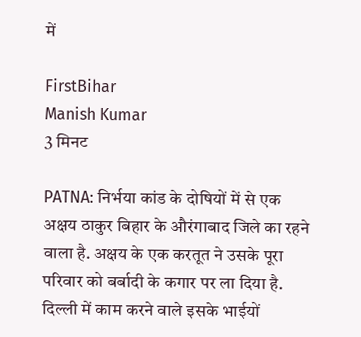में

FirstBihar
Manish Kumar
3 मिनट

PATNA: निर्भया कांड के दोषियों में से एक अक्षय ठाकुर बिहार के औरंगाबाद जिले का रहने वाला है. अक्षय के एक करतूत ने उसके पूरा परिवार को बर्बादी के कगार पर ला दिया है. दिल्ली में काम करने वाले इसके भाईयों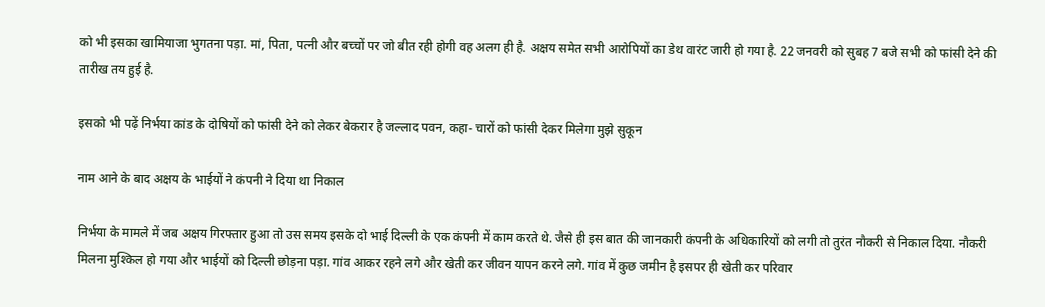को भी इसका खामियाजा भुगतना पड़ा. मां, पिता, पत्नी और बच्चों पर जो बीत रही होगी वह अलग ही है. अक्षय समेत सभी आरोपियों का डेथ वारंट जारी हो गया है. 22 जनवरी को सुबह 7 बजे सभी को फांसी देने की तारीख तय हुई है.

इसको भी पढ़ें निर्भया कांड के दोषियों को फांसी देने को लेकर बेकरार है जल्लाद पवन, कहा- चारों को फांसी देकर मिलेगा मुझे सुकून

नाम आने के बाद अक्षय के भाईयों ने कंपनी ने दिया था निकाल

निर्भया के मामले में जब अक्षय गिरफ्तार हुआ तो उस समय इसके दो भाई दिल्ली के एक कंपनी में काम करते थे. जैसे ही इस बात की जानकारी कंपनी के अधिकारियों को लगी तो तुरंत नौकरी से निकाल दिया. नौकरी मिलना मुश्किल हो गया और भाईयों को दिल्ली छोड़ना पड़ा. गांव आकर रहने लगे और खेती कर जीवन यापन करने लगे. गांव में कुछ जमीन है इसपर ही खेती कर परिवार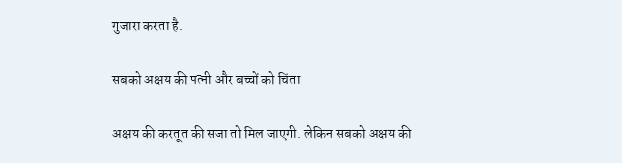गुजारा करता है.

सबको अक्षय की पत्नी और बच्चों को चिंता

अक्षय की करतूत की सजा तो मिल जाएगी. लेकिन सबको अक्षय की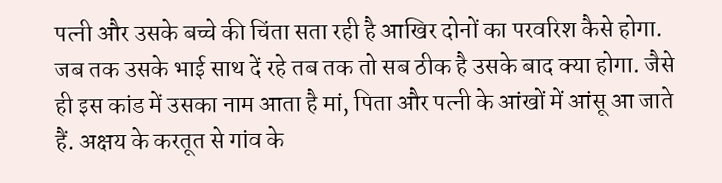पत्नी और उसके बच्चे की चिंता सता रही है आखिर दोनों का परवरिश कैसे होगा. जब तक उसके भाई साथ दें रहे तब तक तो सब ठीक है उसके बाद क्या होगा. जैसे ही इस कांड में उसका नाम आता है मां, पिता और पत्नी के आंखों में आंसू आ जाते हैं. अक्षय के करतूत से गांव के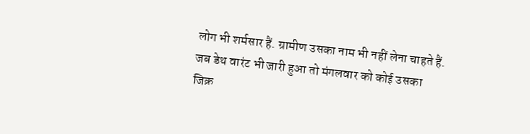लोग भी शर्मसार हैं. ग्रामीण उसका नाम भी नहीं लेना चाहते हैं. जब डेथ वारंट भी जारी हुआ तो मंगलवार को कोई उसका जिक्र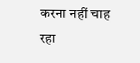करना नहीं चाह रहा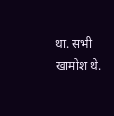था. सभी खामोश थे.